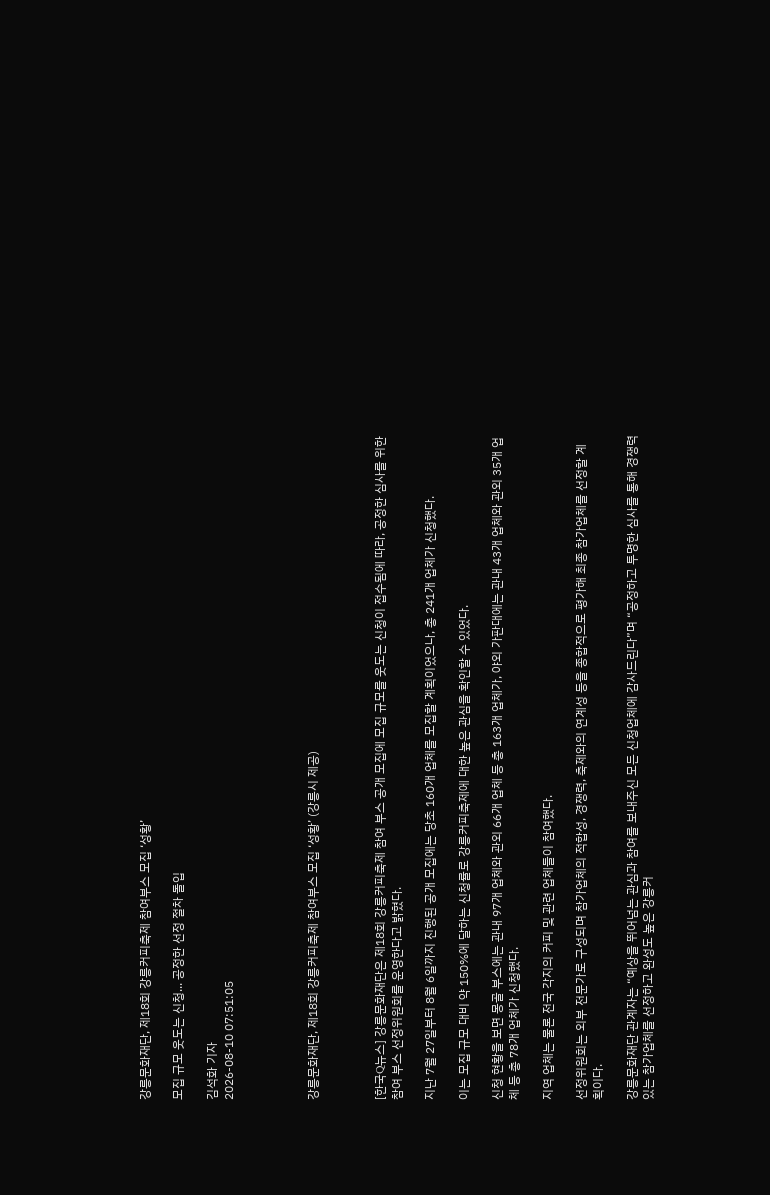강릉문화재단, 제18회 강릉커피축제 참여부스 모집 ‘성황’

모집 규모 웃도는 신청... 공정한 선정 절차 돌입

김석화 기자
2026-08-10 07:51:05




강릉문화재단, 제18회 강릉커피축제 참여부스 모집 ‘성황’ (강릉시 제공)



[한국Q뉴스] 강릉문화재단은 제18회 강릉커피축제 참여 부스 공개 모집에 모집 규모를 웃도는 신청이 접수됨에 따라, 공정한 심사를 위한 참여 부스 선정위원회를 운영한다고 밝혔다.

지난 7월 27일부터 8월 6일까지 진행된 공개 모집에는 당초 160개 업체를 모집할 계획이었으나, 총 241개 업체가 신청했다.

이는 모집 규모 대비 약 150%에 달하는 신청률로 강릉커피축제에 대한 높은 관심을 확인할 수 있었다.

신청 현황을 보면 몽골 부스에는 관내 97개 업체와 관외 66개 업체 등 총 163개 업체가, 야외 가판대에는 관내 43개 업체와 관외 35개 업체 등 총 78개 업체가 신청했다.

지역 업체는 물론 전국 각지의 커피 및 관련 업체들이 참여했다.

선정위원회는 외부 전문가로 구성되며 참가업체의 적합성, 경쟁력, 축제와의 연계성 등을 종합적으로 평가해 최종 참가업체를 선정할 계획이다.

강릉문화재단 관계자는 “예상을 뛰어넘는 관심과 참여를 보내주신 모든 신청업체에 감사드린다”며 “공정하고 투명한 심사를 통해 경쟁력 있는 참가업체를 선정하고 완성도 높은 강릉커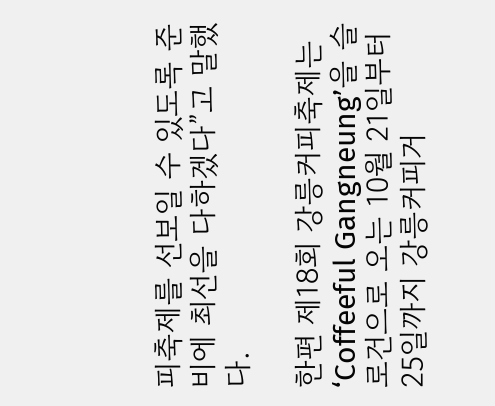피축제를 선보일 수 있도록 준비에 최선을 다하겠다”고 말했다.

한편 제18회 강릉커피축제는 ‘Coffeeful Gangneung’을 슬로건으로 오는 10월 21일부터 25일까지 강릉커피거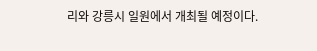리와 강릉시 일원에서 개최될 예정이다.